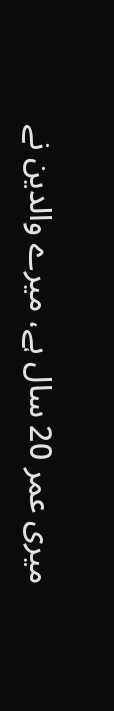میری عمر 20 سال ہے، میرے والدین نے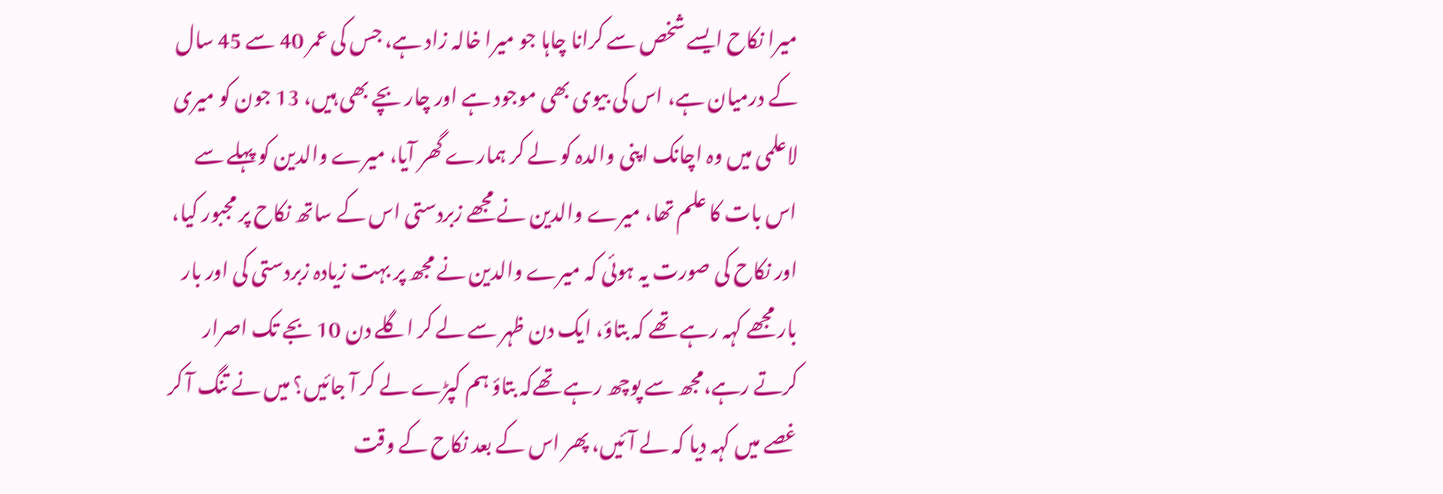میرا نکاح ایسے شخص سے کرانا چاہا جو میرا خالہ زاد ہے، جس کی عمر 40 سے 45 سال کے درمیان ہے، اس کی بیوی بھی موجود ہے اور چار بچے بھی ہیں، 13 جون کو میری لاعلمی میں وہ اچانک اپنی والدہ کو لے کر ہمارے گھر آیا، میرے والدین کو پہلے سے اس بات کا علم تھا، میرے والدین نے مجھے زبردستی اس کے ساتھ نکاح پر مجبور کیا، اور نکاح کی صورت یہ ہوئی کہ میرے والدین نے مجھ پر بہت زیادہ زبردستی کی اور بار بار مجھے کہہ رہے تھے کہ بتاؤ، ایک دن ظہر سے لے کر اگلے دن 10 بجے تک اصرار کرتے رہے،مجھ سے پوچھ رہے تھےکہ بتاؤ ہم کپڑے لے کر آ جائیں؟ میں نے تنگ آ کر غصے میں کہہ دیا کہ لے آئیں، پھر اس کے بعد نکاح کے وقت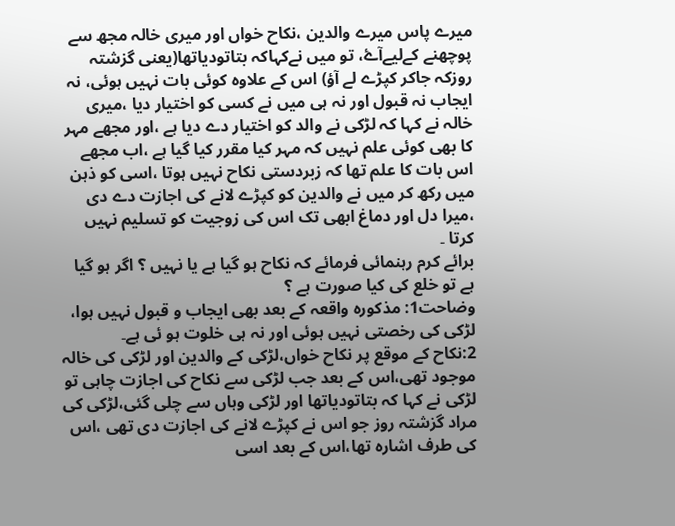میرے پاس میرے والدین ،نکاح خواں اور میری خالہ مجھ سے پوچھنے کےلیےآۓ، تو میں نےکہاکہ بتاتودیاتھا(یعنی گزشتہ روزکہ جاکر کپڑے لے آؤ) اس کے علاوہ کوئی بات نہیں ہوئی، نہ ایجاب نہ قبول اور نہ ہی میں نے کسی کو اختیار دیا ،میری خالہ نے کہا کہ لڑکی نے والد کو اختیار دے دیا ہے ،اور مجھے مہر کا بھی کوئی علم نہیں کہ مہر کیا مقرر کیا گیا ہے ،اب مجھے اس بات کا علم تھا کہ زبردستی نکاح نہیں ہوتا ،اسی کو ذہن میں رکھ کر میں نے والدین کو کپڑے لانے کی اجازت دے دی ،میرا دل اور دماغ ابھی تک اس کی زوجیت کو تسلیم نہیں کرتا ۔
برائے کرم رہنمائی فرمائے کہ نکاح ہو گیا ہے یا نہیں ؟ اگر ہو گیا ہے تو خلع کی کیا صورت ہے ؟
وضاحت1: مذکورہ واقعہ کے بعد بھی ایجاب و قبول نہیں ہوا، لڑکی کی رخصتی نہیں ہوئی اور نہ ہی خلوت ہو ئی ہے۔
2:نکاح کے موقع پر نکاح خواں،لڑکی کے والدین اور لڑکی کی خالہ موجود تھی،اس کے بعد جب لڑکی سے نکاح کی اجازت چاہی تو لڑکی نے کہا کہ بتاتودیاتھا اور لڑکی وہاں سے چلی گئی،لڑکی کی مراد گزشتہ روز جو اس نے کپڑے لانے کی اجازت دی تھی ،اس کی طرف اشارہ تھا،اس کے بعد اسی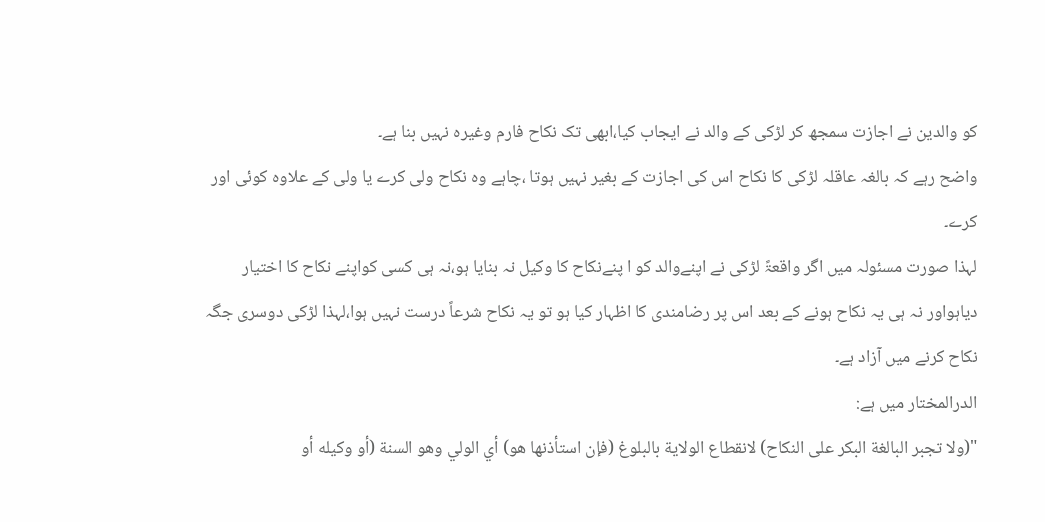کو والدین نے اجازت سمجھ کر لڑکی کے والد نے ایجاب کیا،ابھی تک نکاح فارم وغیرہ نہیں بنا ہے۔
واضح رہے کہ بالغہ عاقلہ لڑکی کا نکاح اس کی اجازت کے بغیر نہیں ہوتا ،چاہے وہ نکاح ولی کرے یا ولی کے علاوہ کوئی اور کرے۔
لہذا صورت مسئولہ میں اگر واقعۃً لڑکی نے اپنےوالد کو ا پنےنکاح کا وکیل نہ بنایا ہو،نہ ہی کسی کواپنے نکاح کا اختیار دیاہواور نہ ہی یہ نکاح ہونے کے بعد اس پر رضامندی کا اظہار کیا ہو تو یہ نکاح شرعاً درست نہیں ہوا،لہذا لڑکی دوسری جگہ نکاح کرنے میں آزاد ہے۔
الدرالمختار میں ہے:
"(ولا تجبر البالغة البكر على النكاح) لانقطاع الولاية بالبلوغ (فإن استأذنها هو) أي الولي وهو السنة (أو وكيله أو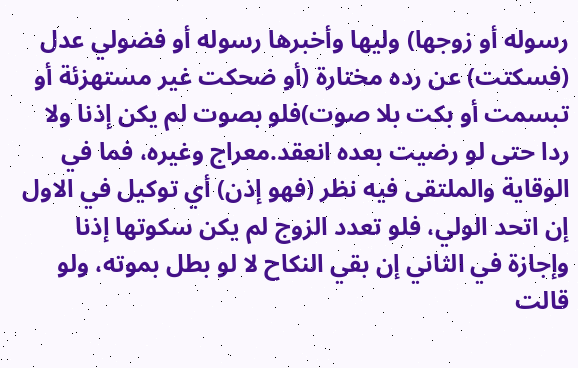رسوله أو زوجها) وليها وأخبرها رسوله أو فضولي عدل (فسكتت) عن رده مختارة (أو ضحكت غير مستهزئة أو تبسمت أو بكت بلا صوت)فلو بصوت لم يكن إذنا ولا ردا حتى لو رضيت بعده انعقد.معراج وغيره، فما في الوقاية والملتقى فيه نظر (فهو إذن) أي توكيل في الاول إن اتحد الولي، فلو تعدد الزوج لم يكن سكوتها إذنا وإجازة في الثاني إن بقي النكاح لا لو بطل بموته، ولو قالت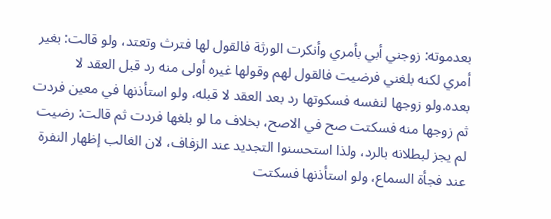بعدموته: زوجني أبي بأمري وأنكرت الورثة فالقول لها فترث وتعتد، ولو قالت: بغير أمري لكنه بلغني فرضيت فالقول لهم وقولها غيره أولى منه رد قبل العقد لا بعده.ولو زوجها لنفسه فسكوتها رد بعد العقد لا قبله، ولو استأذنها في معين فردت ثم زوجها منه فسكتت صح في الاصح، بخلاف ما لو بلغها فردت ثم قالت: رضيت لم يجز لبطلانه بالرد، ولذا استحسنوا التجديد عند الزفاف، لان الغالب إظهار النفرة عند فجأة السماع، ولو استأذنها فسكتت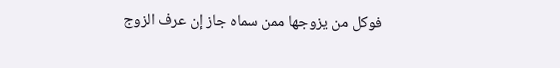فوكل من يزوجها ممن سماه جاز إن عرف الزوج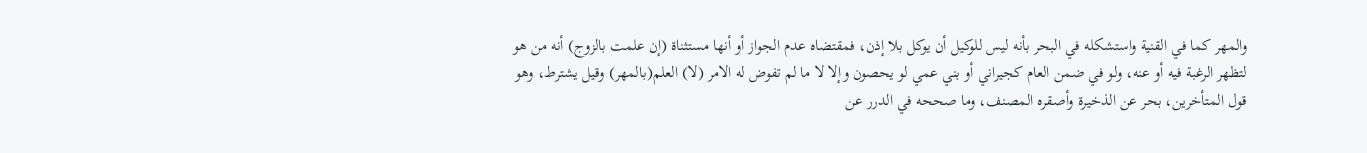والمهر كما في القنية واستشكله في البحر بأنه ليس للوكيل أن يوكل بلا إذن، فمقتضاه عدم الجواز أو أنها مستثناة (إن علمت بالزوج) أنه من هو لتظهر الرغبة فيه أو عنه، ولو في ضمن العام كجيراني أو بني عمي لو يحصون وإلا لا ما لم تفوض له الامر (لا) العلم(بالمهر) وقيل يشترط، وهو قول المتأخرين، بحر عن الذخيرة وأصقره المصنف، وما صححه في الدرر عن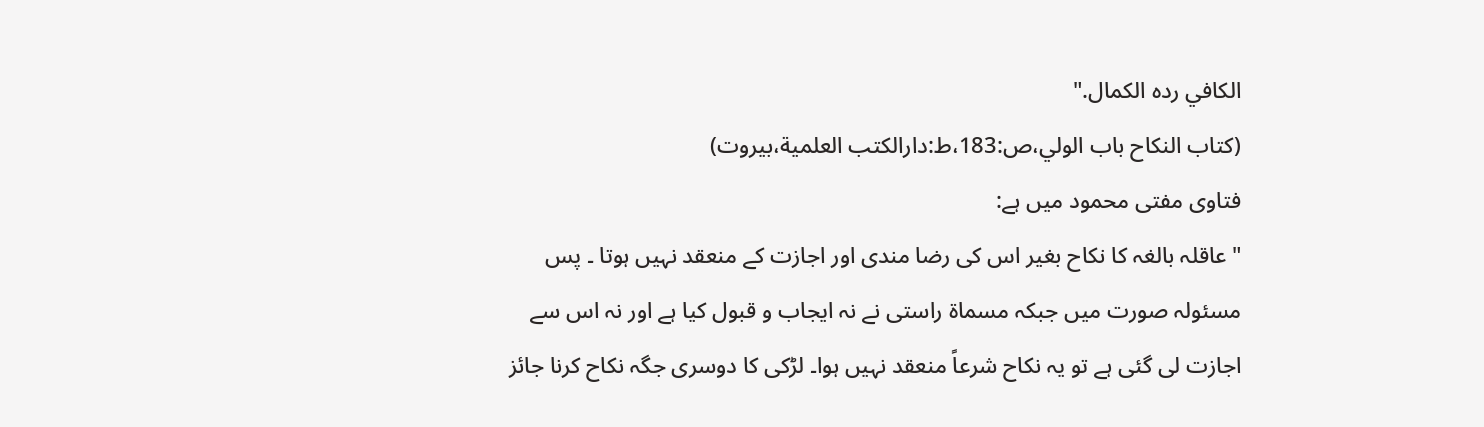الكافي رده الكمال."
(کتاب النکاح باب الولي،ص:183،ط:دارالکتب العلمية،بیروت)
فتاوی مفتی محمود میں ہے:
"عاقلہ بالغہ کا نکاح بغیر اس کی رضا مندی اور اجازت کے منعقد نہیں ہوتا ۔ پس مسئولہ صورت میں جبکہ مسماۃ راستی نے نہ ایجاب و قبول کیا ہے اور نہ اس سے اجازت لی گئی ہے تو یہ نکاح شرعاً منعقد نہیں ہوا۔ لڑکی کا دوسری جگہ نکاح کرنا جائز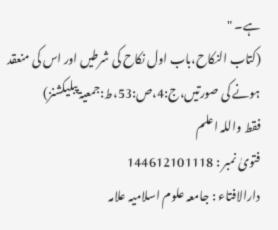ہے۔ "
(کتاب النکاح،باب اول نکاح کی شرطیں اور اس کی منعقد ہونے کی صورتیں،ج:4،ص:53،ط:جمعیۃ پبلیکشنز)
فقط واللہ اعلم
فتویٰ نمبر : 144612101118
دارالافتاء : جامعہ علوم اسلامیہ علامہ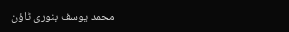محمد یوسف بنوری ٹاؤن